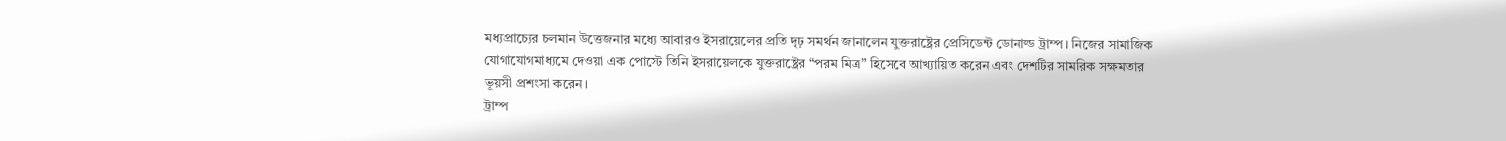মধ্যপ্রাচ্যের চলমান উত্তেজনার মধ্যে আবারও ইসরায়েলের প্রতি দৃঢ় সমর্থন জানালেন যুক্তরাষ্ট্রের প্রেসিডেন্ট ডোনাল্ড ট্রাম্প। নিজের সামাজিক যোগাযোগমাধ্যমে দেওয়া এক পোস্টে তিনি ইসরায়েলকে যুক্তরাষ্ট্রের “পরম মিত্র” হিসেবে আখ্যায়িত করেন এবং দেশটির সামরিক সক্ষমতার ভূয়সী প্রশংসা করেন।
ট্রাম্প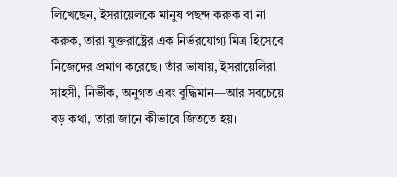লিখেছেন, ইসরায়েলকে মানুষ পছন্দ করুক বা না করুক, তারা যুক্তরাষ্ট্রের এক নির্ভরযোগ্য মিত্র হিসেবে নিজেদের প্রমাণ করেছে। তাঁর ভাষায়, ইসরায়েলিরা সাহসী, নির্ভীক, অনুগত এবং বুদ্ধিমান—আর সবচেয়ে বড় কথা, তারা জানে কীভাবে জিততে হয়।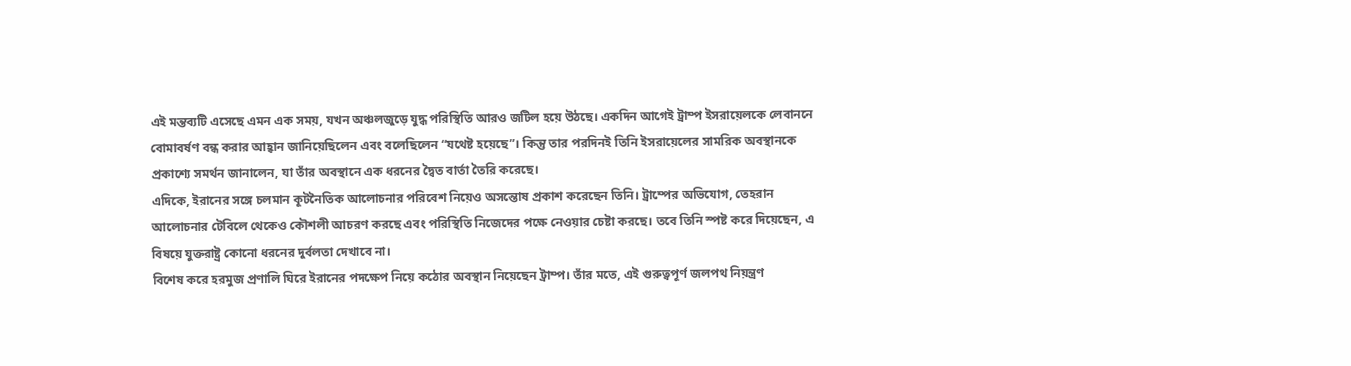এই মন্তব্যটি এসেছে এমন এক সময়, যখন অঞ্চলজুড়ে যুদ্ধ পরিস্থিতি আরও জটিল হয়ে উঠছে। একদিন আগেই ট্রাম্প ইসরায়েলকে লেবাননে বোমাবর্ষণ বন্ধ করার আহ্বান জানিয়েছিলেন এবং বলেছিলেন “যথেষ্ট হয়েছে”। কিন্তু তার পরদিনই তিনি ইসরায়েলের সামরিক অবস্থানকে প্রকাশ্যে সমর্থন জানালেন, যা তাঁর অবস্থানে এক ধরনের দ্বৈত বার্তা তৈরি করেছে।
এদিকে, ইরানের সঙ্গে চলমান কূটনৈতিক আলোচনার পরিবেশ নিয়েও অসন্তোষ প্রকাশ করেছেন তিনি। ট্রাম্পের অভিযোগ, তেহরান আলোচনার টেবিলে থেকেও কৌশলী আচরণ করছে এবং পরিস্থিতি নিজেদের পক্ষে নেওয়ার চেষ্টা করছে। তবে তিনি স্পষ্ট করে দিয়েছেন, এ বিষয়ে যুক্তরাষ্ট্র কোনো ধরনের দুর্বলতা দেখাবে না।
বিশেষ করে হরমুজ প্রণালি ঘিরে ইরানের পদক্ষেপ নিয়ে কঠোর অবস্থান নিয়েছেন ট্রাম্প। তাঁর মতে, এই গুরুত্বপূর্ণ জলপথ নিয়ন্ত্রণ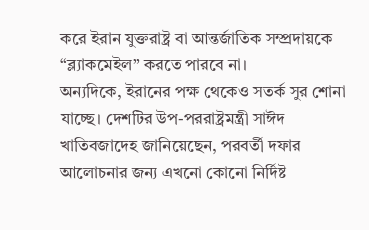করে ইরান যুক্তরাষ্ট্র বা আন্তর্জাতিক সম্প্রদায়কে “ব্ল্যাকমেইল” করতে পারবে না।
অন্যদিকে, ইরানের পক্ষ থেকেও সতর্ক সুর শোনা যাচ্ছে। দেশটির উপ-পররাষ্ট্রমন্ত্রী সাঈদ খাতিবজাদেহ জানিয়েছেন, পরবর্তী দফার আলোচনার জন্য এখনো কোনো নির্দিষ্ট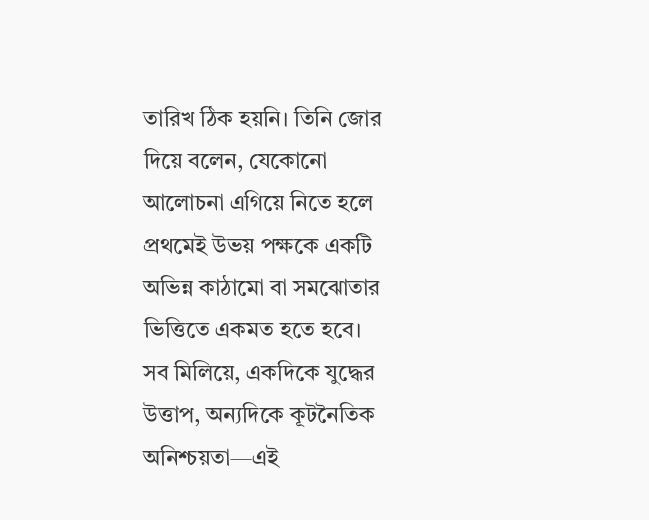তারিখ ঠিক হয়নি। তিনি জোর দিয়ে বলেন, যেকোনো আলোচনা এগিয়ে নিতে হলে প্রথমেই উভয় পক্ষকে একটি অভিন্ন কাঠামো বা সমঝোতার ভিত্তিতে একমত হতে হবে।
সব মিলিয়ে, একদিকে যুদ্ধের উত্তাপ, অন্যদিকে কূটনৈতিক অনিশ্চয়তা—এই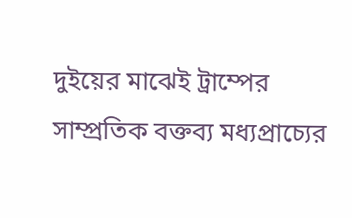দুইয়ের মাঝেই ট্রাম্পের সাম্প্রতিক বক্তব্য মধ্যপ্রাচ্যের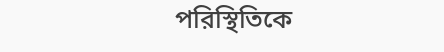পরিস্থিতিকে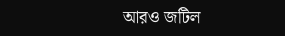আরও জটিল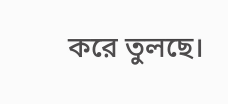করে তুলছে।